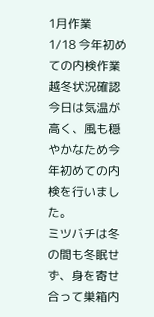1月作業
1/18 今年初めての内検作業
越冬状況確認
今日は気温が高く、風も穏やかなため今年初めての内検を行いました。
ミツバチは冬の間も冬眠せず、身を寄せ合って巣箱内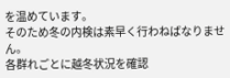を温めています。
そのため冬の内検は素早く行わねばなりません。
各群れごとに越冬状況を確認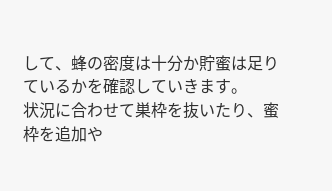して、蜂の密度は十分か貯蜜は足りているかを確認していきます。
状況に合わせて巣枠を抜いたり、蜜枠を追加や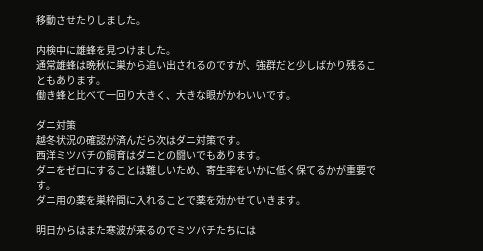移動させたりしました。

内検中に雄蜂を見つけました。
通常雄蜂は晩秋に巣から追い出されるのですが、強群だと少しばかり残ることもあります。
働き蜂と比べて一回り大きく、大きな眼がかわいいです。

ダニ対策
越冬状況の確認が済んだら次はダニ対策です。
西洋ミツバチの飼育はダニとの闘いでもあります。
ダニをゼロにすることは難しいため、寄生率をいかに低く保てるかが重要です。
ダニ用の薬を巣枠間に入れることで薬を効かせていきます。

明日からはまた寒波が来るのでミツバチたちには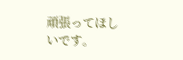頑張ってほしいです。